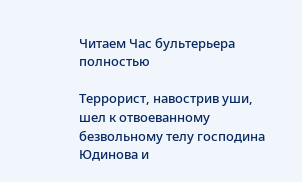Читаем Час бультерьера полностью

Террорист, навострив уши, шел к отвоеванному безвольному телу господина Юдинова и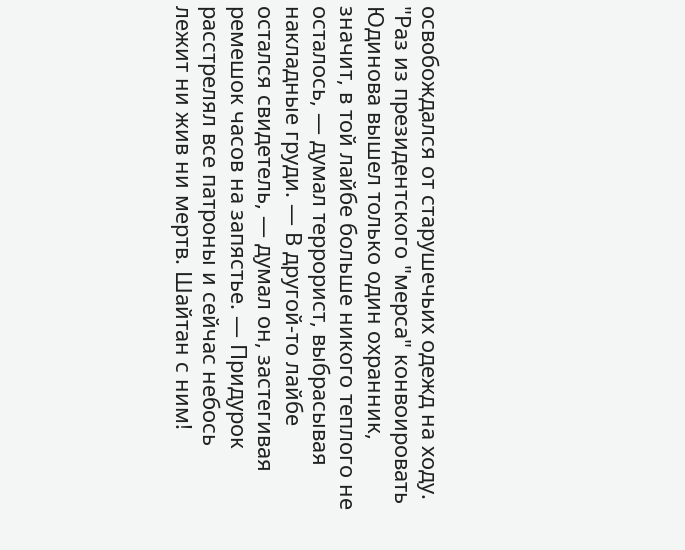освобождался от старушечьих одежд на ходу. "Раз из президентского "мерса" конвоировать Юдинова вышел только один охранник, значит, в той лайбе больше никого теплого не осталось, — думал террорист, выбрасывая накладные груди. — В другой-то лайбе остался свидетель, — думал он, застегивая ремешок часов на запястье. — Придурок расстрелял все патроны и сейчас небось лежит ни жив ни мертв. Шайтан с ним!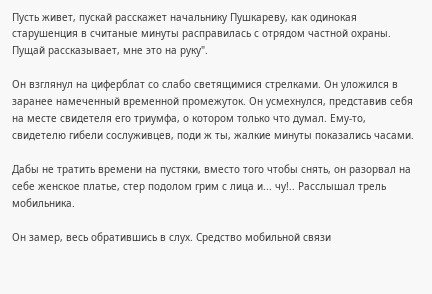Пусть живет, пускай расскажет начальнику Пушкареву, как одинокая старушенция в считаные минуты расправилась с отрядом частной охраны. Пущай рассказывает, мне это на руку".

Он взглянул на циферблат со слабо светящимися стрелками. Он уложился в заранее намеченный временной промежуток. Он усмехнулся, представив себя на месте свидетеля его триумфа, о котором только что думал. Ему-то, свидетелю гибели сослуживцев, поди ж ты, жалкие минуты показались часами.

Дабы не тратить времени на пустяки, вместо того чтобы снять, он разорвал на себе женское платье, стер подолом грим с лица и... чу!.. Расслышал трель мобильника.

Он замер, весь обратившись в слух. Средство мобильной связи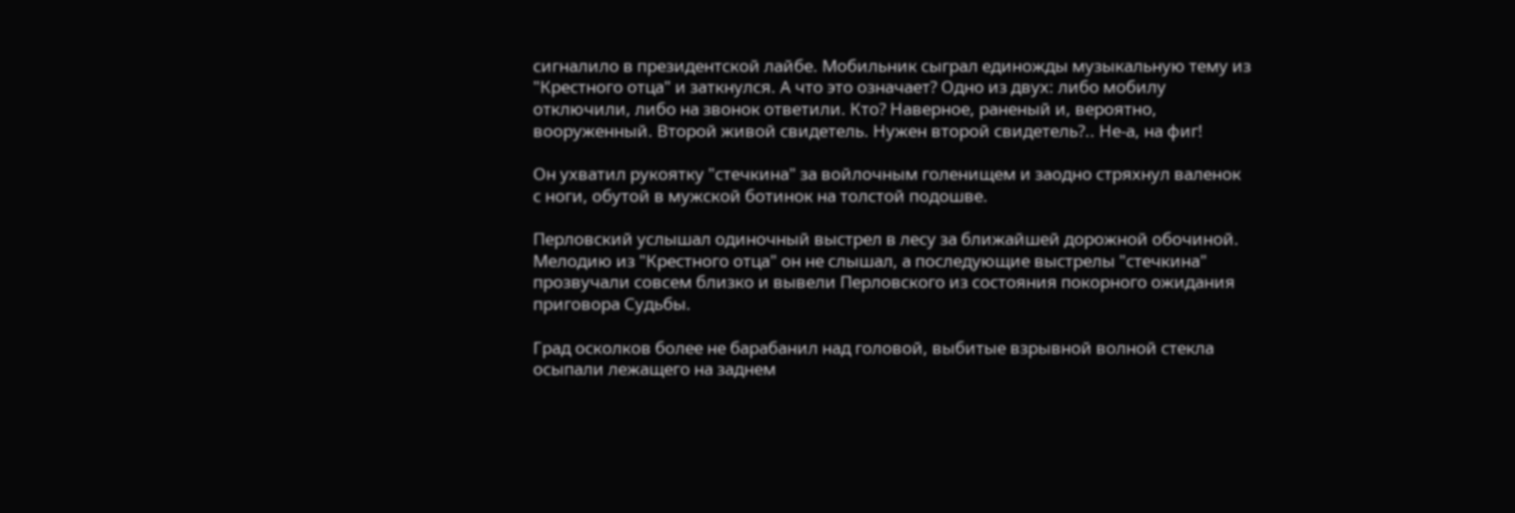сигналило в президентской лайбе. Мобильник сыграл единожды музыкальную тему из "Крестного отца" и заткнулся. А что это означает? Одно из двух: либо мобилу отключили, либо на звонок ответили. Кто? Наверное, раненый и, вероятно, вооруженный. Второй живой свидетель. Нужен второй свидетель?.. Не-а, на фиг!

Он ухватил рукоятку "стечкина" за войлочным голенищем и заодно стряхнул валенок с ноги, обутой в мужской ботинок на толстой подошве.

Перловский услышал одиночный выстрел в лесу за ближайшей дорожной обочиной. Мелодию из "Крестного отца" он не слышал, а последующие выстрелы "стечкина" прозвучали совсем близко и вывели Перловского из состояния покорного ожидания приговора Судьбы.

Град осколков более не барабанил над головой, выбитые взрывной волной стекла осыпали лежащего на заднем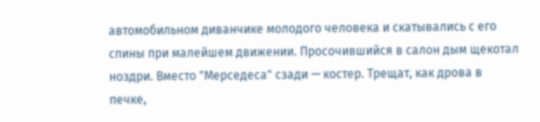автомобильном диванчике молодого человека и скатывались с его спины при малейшем движении. Просочившийся в салон дым щекотал ноздри. Вместо "Мерседеса" сзади — костер. Трещат, как дрова в печке,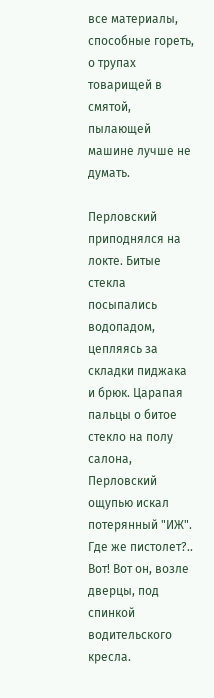все материалы, способные гореть, о трупах товарищей в смятой, пылающей машине лучше не думать.

Перловский приподнялся на локте. Битые стекла посыпались водопадом, цепляясь за складки пиджака и брюк. Царапая пальцы о битое стекло на полу салона, Перловский ощупью искал потерянный "ИЖ". Где же пистолет?.. Вот! Вот он, возле дверцы, под спинкой водительского кресла.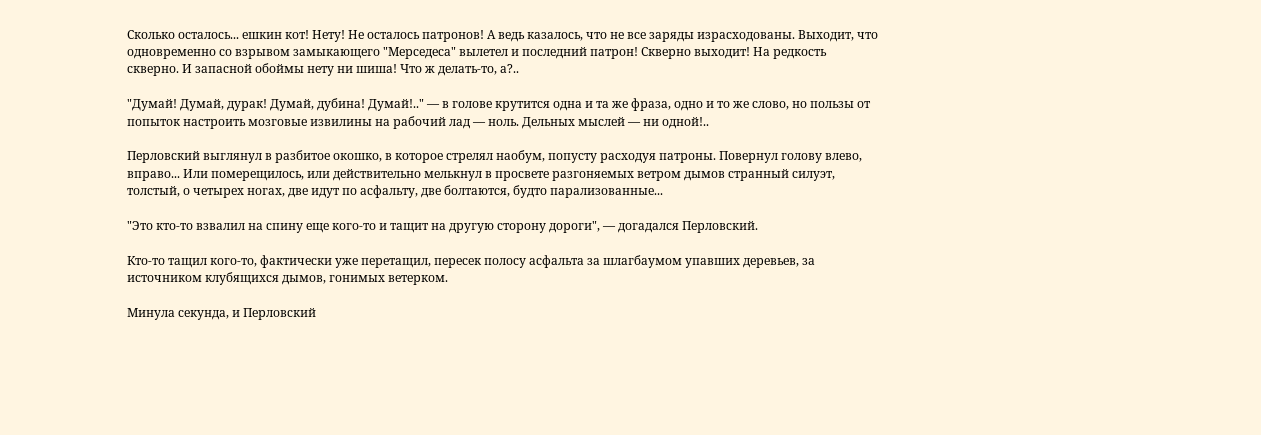Сколько осталось... ешкин кот! Нету! Не осталось патронов! А ведь казалось, что не все заряды израсходованы. Выходит, что одновременно со взрывом замыкающего "Мерседеса" вылетел и последний патрон! Скверно выходит! На редкость скверно. И запасной обоймы нету ни шиша! Что ж делать-то, а?..

"Думай! Думай, дурак! Думай, дубина! Думай!.." — в голове крутится одна и та же фраза, одно и то же слово, но пользы от попыток настроить мозговые извилины на рабочий лад — ноль. Дельных мыслей — ни одной!..

Перловский выглянул в разбитое окошко, в которое стрелял наобум, попусту расходуя патроны. Повернул голову влево, вправо... Или померещилось, или действительно мелькнул в просвете разгоняемых ветром дымов странный силуэт, толстый, о четырех ногах, две идут по асфальту, две болтаются, будто парализованные...

"Это кто-то взвалил на спину еще кого-то и тащит на другую сторону дороги", — догадался Перловский.

Кто-то тащил кого-то, фактически уже перетащил, пересек полосу асфальта за шлагбаумом упавших деревьев, за источником клубящихся дымов, гонимых ветерком.

Минула секунда, и Перловский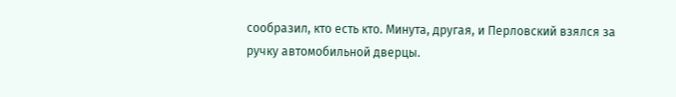сообразил, кто есть кто. Минута, другая, и Перловский взялся за ручку автомобильной дверцы.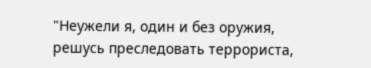"Неужели я, один и без оружия, решусь преследовать террориста,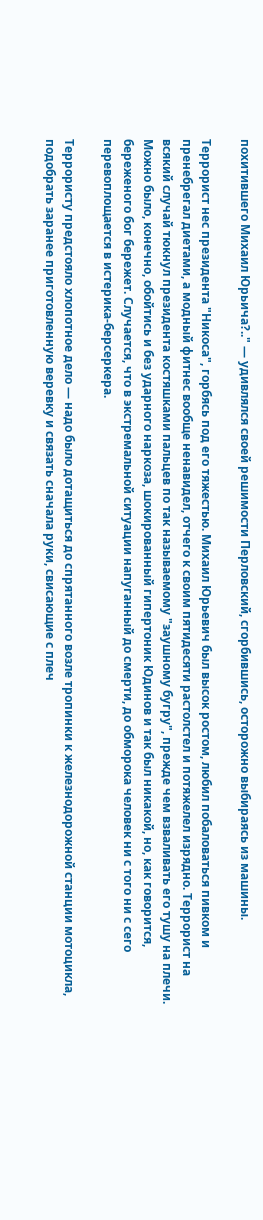похитившего Михаил Юрьича?.." — удивлялся своей решимости Перловский, сгорбившись, осторожно выбираясь из машины.

Террорист нес президента "Никоса", горбясь под его тяжестью. Михаил Юрьевич был высок ростом, любил побаловаться пивком и пренебрегал диетами, а модный фитнес вообще ненавидел, отчего к своим пятидесяти растолстел и потяжелел изрядно. Террорист на всякий случай тюкнул президента костяшками пальцев по так называемому "заушному бугру", прежде чем взваливать его тушу на плечи. Можно было, конечно, обойтись и без ударного наркоза, шокированный гипертоник Юдинов и так был никакой, но, как говорится, береженого бог бережет. Случается, что в экстремальной ситуации напуганный до смерти, до обморока человек ни с того ни с сего перевоплощается в истерика-берсеркера.

Террористу предстояло хлопотное дело — надо было дотащиться до спрятанного возле тропинки к железнодорожной станции мотоцикла, подобрать заранее приготовленную веревку и связать сначала руки, свисающие с плеч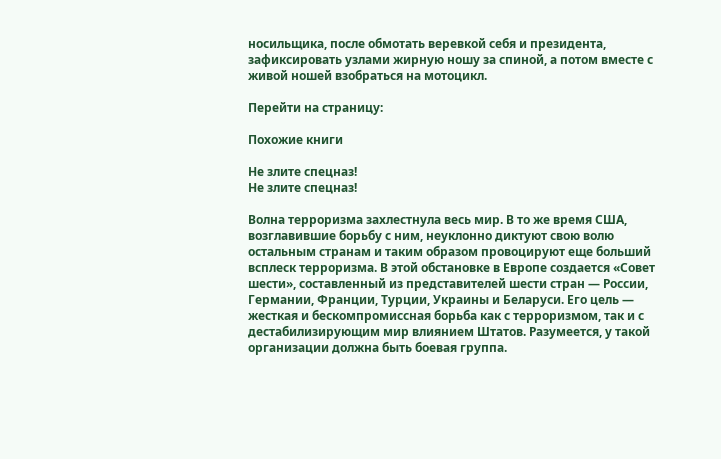носильщика, после обмотать веревкой себя и президента, зафиксировать узлами жирную ношу за спиной, а потом вместе с живой ношей взобраться на мотоцикл.

Перейти на страницу:

Похожие книги

Не злите спецназ!
Не злите спецназ!

Волна терроризма захлестнула весь мир. В то же время США, возглавившие борьбу с ним, неуклонно диктуют свою волю остальным странам и таким образом провоцируют еще больший всплеск терроризма. В этой обстановке в Европе создается «Совет шести», составленный из представителей шести стран — России, Германии, Франции, Турции, Украины и Беларуси. Его цель — жесткая и бескомпромиссная борьба как с терроризмом, так и с дестабилизирующим мир влиянием Штатов. Разумеется, у такой организации должна быть боевая группа.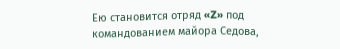Ею становится отряд «Z» под командованием майора Седова,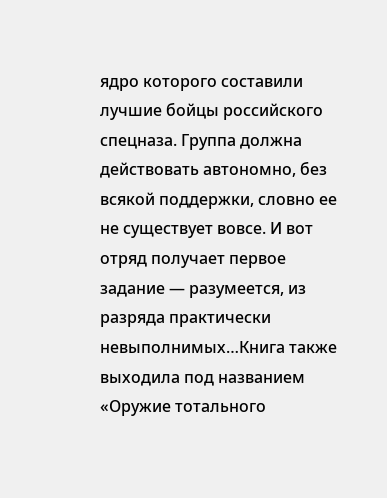ядро которого составили лучшие бойцы российского спецназа. Группа должна действовать автономно, без всякой поддержки, словно ее не существует вовсе. И вот отряд получает первое задание — разумеется, из разряда практически невыполнимых…Книга также выходила под названием «Оружие тотального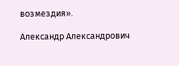возмездия».

Александр Александрович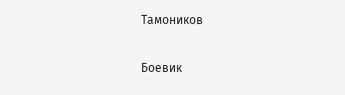Тамоников

Боевик